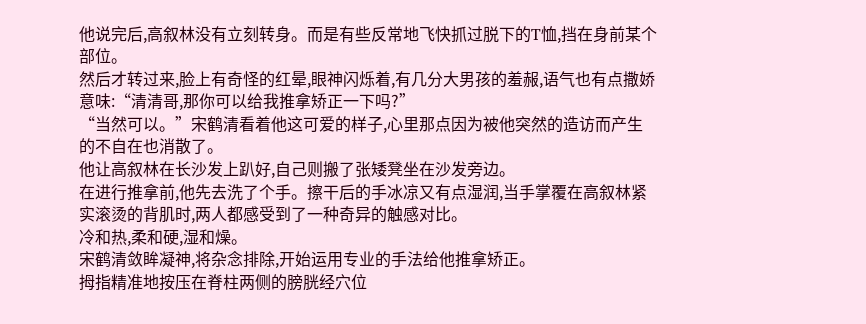他说完后,高叙林没有立刻转身。而是有些反常地飞快抓过脱下的T恤,挡在身前某个部位。
然后才转过来,脸上有奇怪的红晕,眼神闪烁着,有几分大男孩的羞赧,语气也有点撒娇意味:“清清哥,那你可以给我推拿矫正一下吗?”
“当然可以。”宋鹤清看着他这可爱的样子,心里那点因为被他突然的造访而产生的不自在也消散了。
他让高叙林在长沙发上趴好,自己则搬了张矮凳坐在沙发旁边。
在进行推拿前,他先去洗了个手。擦干后的手冰凉又有点湿润,当手掌覆在高叙林紧实滚烫的背肌时,两人都感受到了一种奇异的触感对比。
冷和热,柔和硬,湿和燥。
宋鹤清敛眸凝神,将杂念排除,开始运用专业的手法给他推拿矫正。
拇指精准地按压在脊柱两侧的膀胱经穴位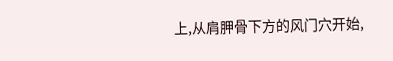上,从肩胛骨下方的风门穴开始,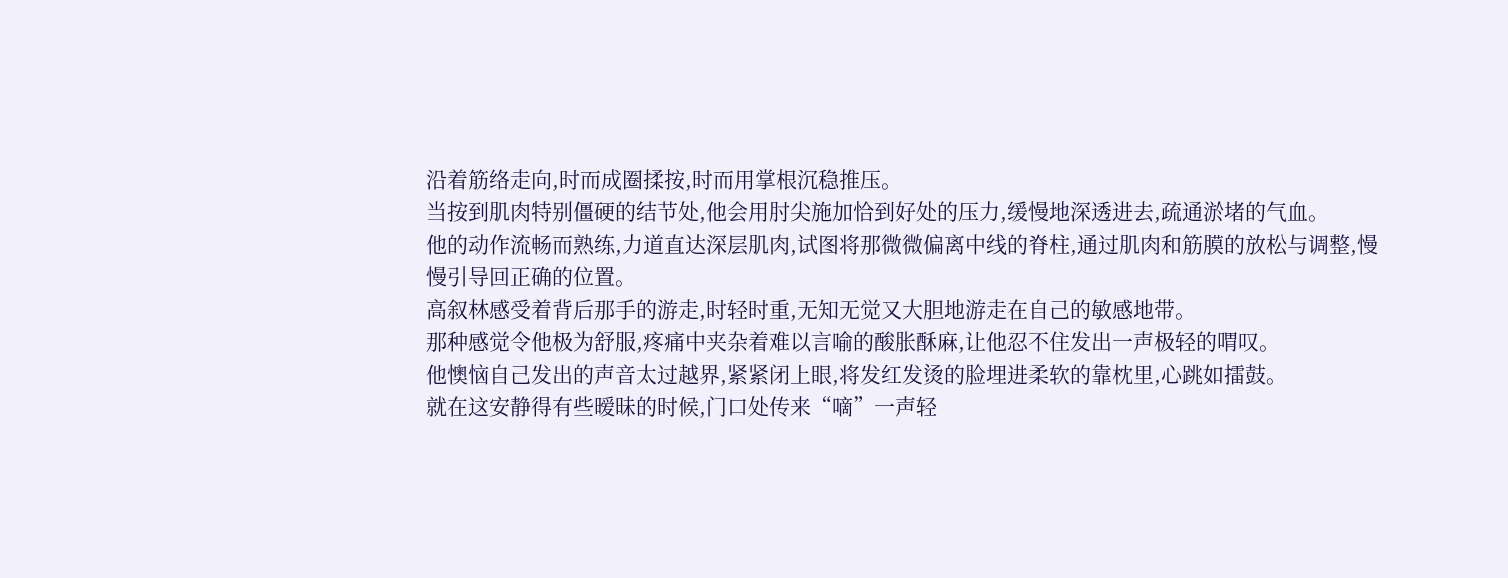沿着筋络走向,时而成圈揉按,时而用掌根沉稳推压。
当按到肌肉特别僵硬的结节处,他会用肘尖施加恰到好处的压力,缓慢地深透进去,疏通淤堵的气血。
他的动作流畅而熟练,力道直达深层肌肉,试图将那微微偏离中线的脊柱,通过肌肉和筋膜的放松与调整,慢慢引导回正确的位置。
高叙林感受着背后那手的游走,时轻时重,无知无觉又大胆地游走在自己的敏感地带。
那种感觉令他极为舒服,疼痛中夹杂着难以言喻的酸胀酥麻,让他忍不住发出一声极轻的喟叹。
他懊恼自己发出的声音太过越界,紧紧闭上眼,将发红发烫的脸埋进柔软的靠枕里,心跳如擂鼓。
就在这安静得有些暧昧的时候,门口处传来“嘀”一声轻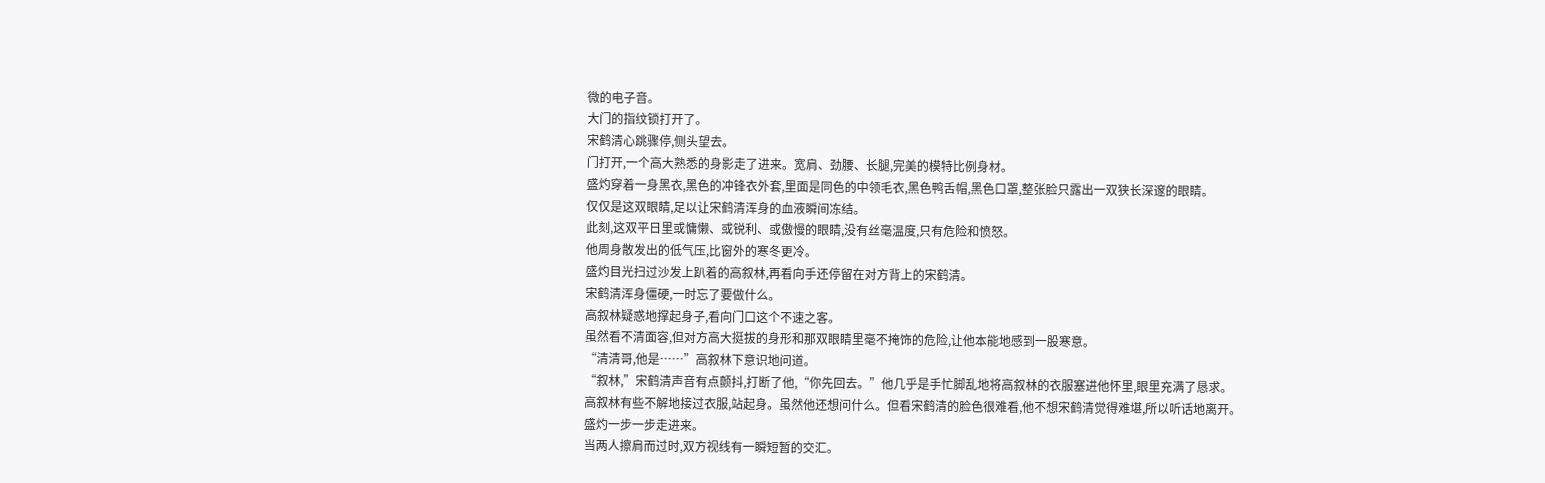微的电子音。
大门的指纹锁打开了。
宋鹤清心跳骤停,侧头望去。
门打开,一个高大熟悉的身影走了进来。宽肩、劲腰、长腿,完美的模特比例身材。
盛灼穿着一身黑衣,黑色的冲锋衣外套,里面是同色的中领毛衣,黑色鸭舌帽,黑色口罩,整张脸只露出一双狭长深邃的眼睛。
仅仅是这双眼睛,足以让宋鹤清浑身的血液瞬间冻结。
此刻,这双平日里或慵懒、或锐利、或傲慢的眼睛,没有丝毫温度,只有危险和愤怒。
他周身散发出的低气压,比窗外的寒冬更冷。
盛灼目光扫过沙发上趴着的高叙林,再看向手还停留在对方背上的宋鹤清。
宋鹤清浑身僵硬,一时忘了要做什么。
高叙林疑惑地撑起身子,看向门口这个不速之客。
虽然看不清面容,但对方高大挺拔的身形和那双眼睛里毫不掩饰的危险,让他本能地感到一股寒意。
“清清哥,他是……”高叙林下意识地问道。
“叙林,”宋鹤清声音有点颤抖,打断了他,“你先回去。”他几乎是手忙脚乱地将高叙林的衣服塞进他怀里,眼里充满了恳求。
高叙林有些不解地接过衣服,站起身。虽然他还想问什么。但看宋鹤清的脸色很难看,他不想宋鹤清觉得难堪,所以听话地离开。
盛灼一步一步走进来。
当两人擦肩而过时,双方视线有一瞬短暂的交汇。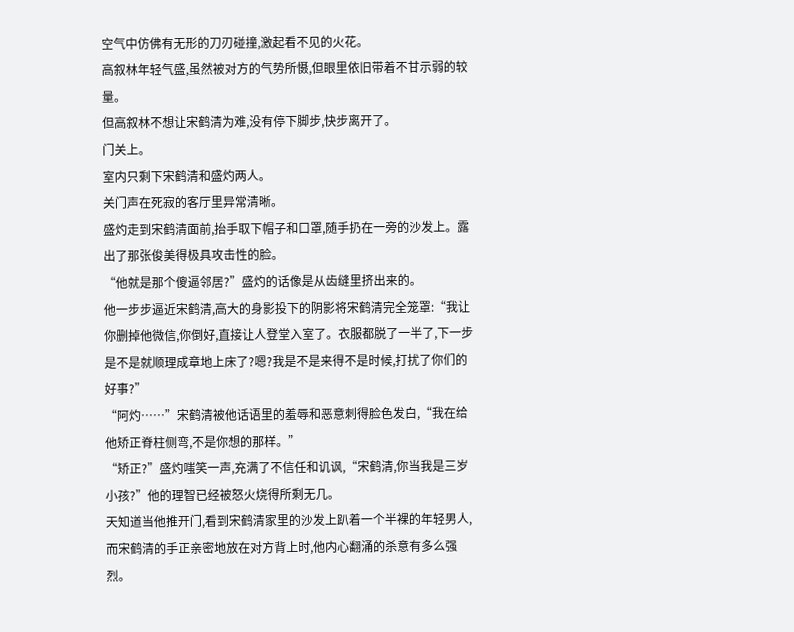空气中仿佛有无形的刀刃碰撞,激起看不见的火花。
高叙林年轻气盛,虽然被对方的气势所慑,但眼里依旧带着不甘示弱的较量。
但高叙林不想让宋鹤清为难,没有停下脚步,快步离开了。
门关上。
室内只剩下宋鹤清和盛灼两人。
关门声在死寂的客厅里异常清晰。
盛灼走到宋鹤清面前,抬手取下帽子和口罩,随手扔在一旁的沙发上。露出了那张俊美得极具攻击性的脸。
“他就是那个傻逼邻居?”盛灼的话像是从齿缝里挤出来的。
他一步步逼近宋鹤清,高大的身影投下的阴影将宋鹤清完全笼罩:“我让你删掉他微信,你倒好,直接让人登堂入室了。衣服都脱了一半了,下一步是不是就顺理成章地上床了?嗯?我是不是来得不是时候,打扰了你们的好事?”
“阿灼……”宋鹤清被他话语里的羞辱和恶意刺得脸色发白,“我在给他矫正脊柱侧弯,不是你想的那样。”
“矫正?”盛灼嗤笑一声,充满了不信任和讥讽,“宋鹤清,你当我是三岁小孩?”他的理智已经被怒火烧得所剩无几。
天知道当他推开门,看到宋鹤清家里的沙发上趴着一个半裸的年轻男人,而宋鹤清的手正亲密地放在对方背上时,他内心翻涌的杀意有多么强烈。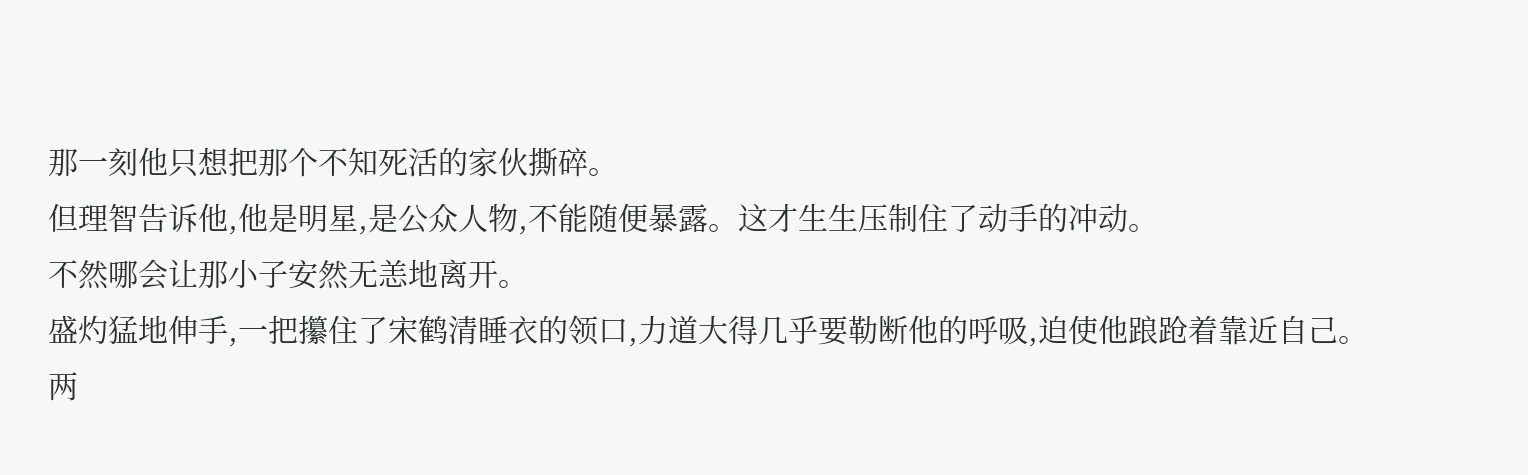那一刻他只想把那个不知死活的家伙撕碎。
但理智告诉他,他是明星,是公众人物,不能随便暴露。这才生生压制住了动手的冲动。
不然哪会让那小子安然无恙地离开。
盛灼猛地伸手,一把攥住了宋鹤清睡衣的领口,力道大得几乎要勒断他的呼吸,迫使他踉跄着靠近自己。
两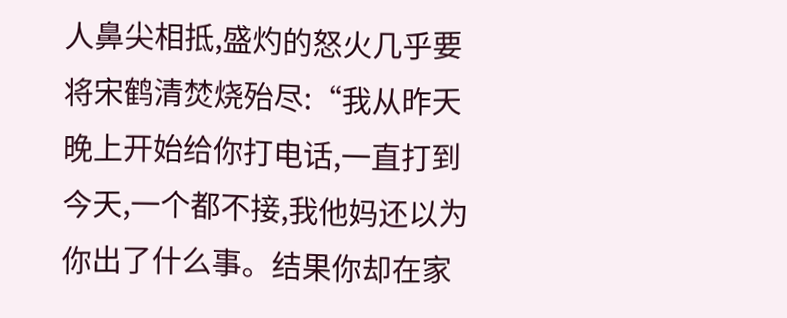人鼻尖相抵,盛灼的怒火几乎要将宋鹤清焚烧殆尽:“我从昨天晚上开始给你打电话,一直打到今天,一个都不接,我他妈还以为你出了什么事。结果你却在家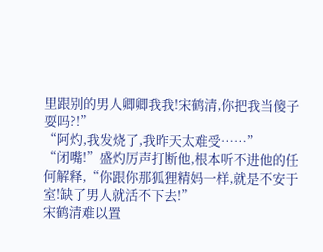里跟别的男人卿卿我我!宋鹤清,你把我当傻子耍吗?!”
“阿灼,我发烧了,我昨天太难受……”
“闭嘴!”盛灼厉声打断他,根本听不进他的任何解释,“你跟你那狐狸精妈一样,就是不安于室!缺了男人就活不下去!”
宋鹤清难以置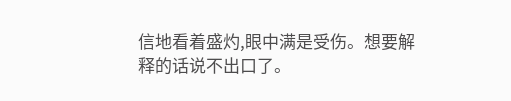信地看着盛灼,眼中满是受伤。想要解释的话说不出口了。